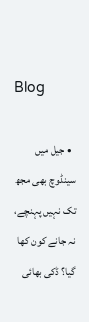Blog

  • جیل میں سینڈوچ بھی مجھ تک نہیں پہنچے، نہ جانے کون کھا گیا؟ ڈکی بھائی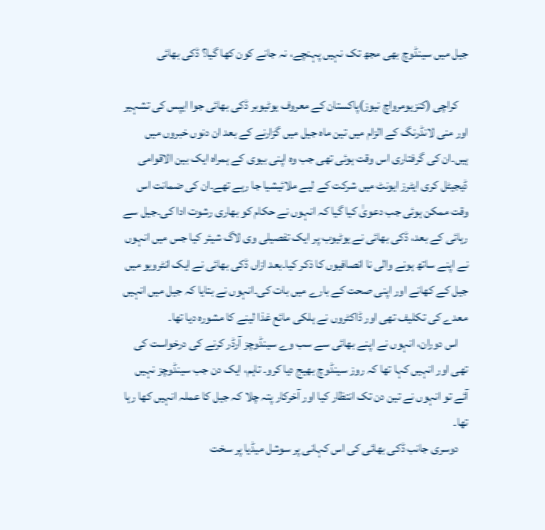جیل میں سینڈوچ بھی مجھ تک نہیں پہنچے، نہ جانے کون کھا گیا؟ ڈکی بھائی

    کراچی (کنزیومرواچ نیوز)پاکستان کے معروف یوٹیوبر ڈکی بھائی جوا ایپس کی تشہیر اور منی لانڈرنگ کے الزام میں تین ماہ جیل میں گزارنے کے بعد ان دنوں خبروں میں ہیں۔ان کی گرفتاری اس وقت ہوئی تھی جب وہ اپنی بیوی کے ہمراہ ایک بین الاقوامی ڈیجیٹل کری ایٹرز ایونٹ میں شرکت کے لیے ملائیشیا جا رہے تھے۔ان کی ضمانت اس وقت ممکن ہوئی جب دعویٰ کیا گیا کہ انہوں نے حکام کو بھاری رشوت ادا کی۔جیل سے رہائی کے بعد، ڈکی بھائی نے یوٹیوب پر ایک تفصیلی وی لاگ شیئر کیا جس میں انہوں نے اپنے ساتھ ہونے والی نا انصافیوں کا ذکر کیا۔بعد ازاں ڈکی بھائی نے ایک انٹرویو میں جیل کے کھانے اور اپنی صحت کے بارے میں بات کی۔انہوں نے بتایا کہ جیل میں انہیں معدے کی تکلیف تھی اور ڈاکٹروں نے ہلکی مائع غذا لینے کا مشورہ دیا تھا۔
    اس دوران، انہوں نے اپنے بھائی سے سب وے سینڈوچز آرڈر کرنے کی درخواست کی تھی اور انہیں کہا تھا کہ روز سینڈوچ بھیج دیا کرو۔ تاہم، ایک دن جب سینڈوچز نہیں آئے تو انہوں نے تین دن تک انتظار کیا اور آخرکار پتہ چلا کہ جیل کا عملہ انہیں کھا رہا تھا۔
    دوسری جانب ڈکی بھائی کی اس کہانی پر سوشل میڈیا پر سخت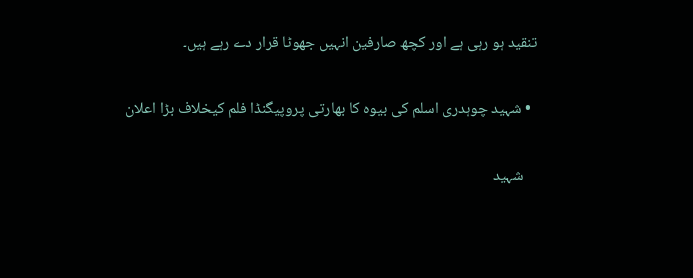تنقید ہو رہی ہے اور کچھ صارفین انہیں جھوٹا قرار دے رہے ہیں۔

  • شہید چوہدری اسلم کی بیوہ کا بھارتی پروپیگنڈا فلم کیخلاف بڑا اعلان

    شہید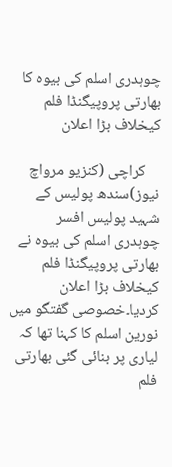چوہدری اسلم کی بیوہ کا بھارتی پروپیگنڈا فلم کیخلاف بڑا اعلان

    کراچی (کنزیو مرواچ نیوز)سندھ پولیس کے شہید پولیس افسر چوہدری اسلم کی بیوہ نے بھارتی پروپیگنڈا فلم کیخلاف بڑا اعلان کردیا۔خصوصی گفتگو میں نورین اسلم کا کہنا تھا کہ لیاری پر بنائی گئی بھارتی فلم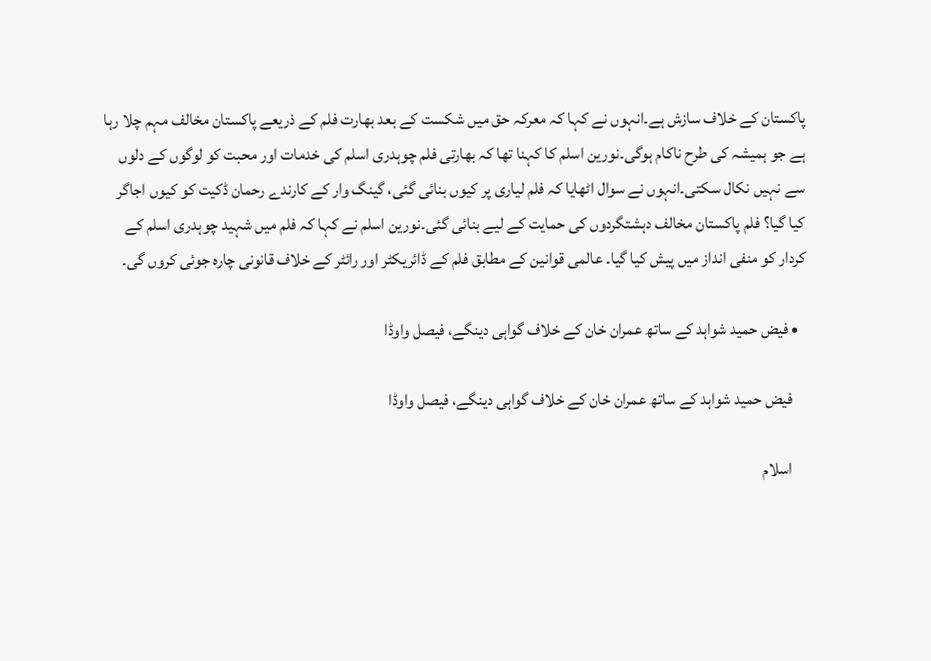پاکستان کے خلاف سازش ہے۔انہوں نے کہا کہ معرکہ حق میں شکست کے بعد بھارت فلم کے ذریعے پاکستان مخالف مہم چلا رہا ہے جو ہمیشہ کی طرح ناکام ہوگی۔نورین اسلم کا کہنا تھا کہ بھارتی فلم چوہدری اسلم کی خدمات اور محبت کو لوگوں کے دلوں سے نہیں نکال سکتی۔انہوں نے سوال اٹھایا کہ فلم لیاری پر کیوں بنائی گئی، گینگ وار کے کارندے رحمان ڈکیت کو کیوں اجاگر کیا گیا؟ فلم پاکستان مخالف دہشتگردوں کی حمایت کے لیے بنائی گئی۔نورین اسلم نے کہا کہ فلم میں شہید چوہدری اسلم کے کردار کو منفی انداز میں پیش کیا گیا۔ عالمی قوانین کے مطابق فلم کے ڈائریکٹر اور رائٹر کے خلاف قانونی چارہ جوئی کروں گی۔

  • فیض حمید شواہد کے ساتھ عمران خان کے خلاف گواہی دینگے، فیصل واوڈا

    فیض حمید شواہد کے ساتھ عمران خان کے خلاف گواہی دینگے، فیصل واوڈا

    اسلام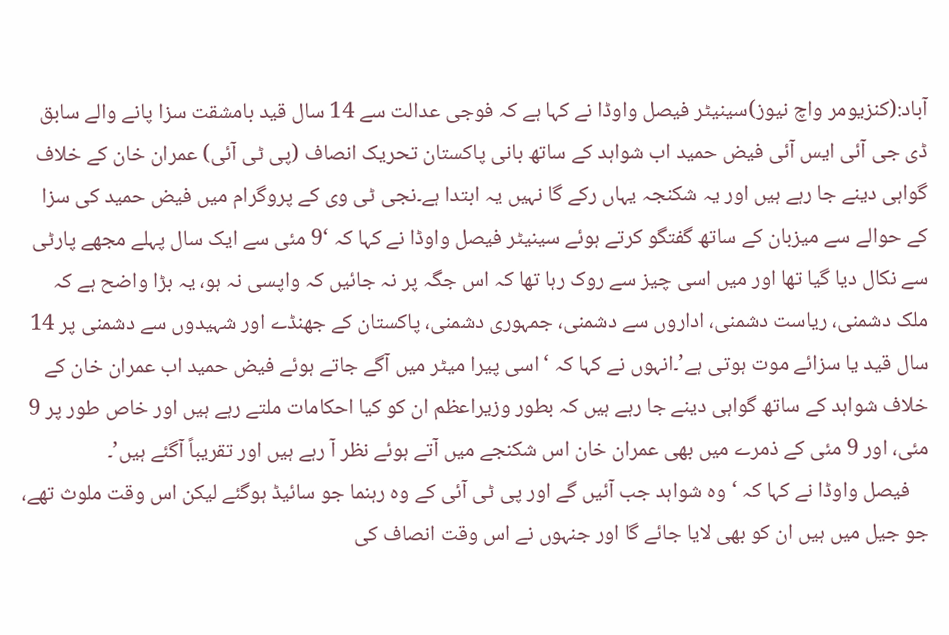آباد:(کنزیومر واچ نیوز)سینیٹر فیصل واوڈا نے کہا ہے کہ فوجی عدالت سے 14 سال قید بامشقت سزا پانے والے سابق ڈی جی آئی ایس آئی فیض حمید اب شواہد کے ساتھ بانی پاکستان تحریک انصاف (پی ٹی آئی) عمران خان کے خلاف گواہی دینے جا رہے ہیں اور یہ شکنجہ یہاں رکے گا نہیں یہ ابتدا ہے۔نجی ٹی وی کے پروگرام میں فیض حمید کی سزا کے حوالے سے میزبان کے ساتھ گفتگو کرتے ہوئے سینیٹر فیصل واوڈا نے کہا کہ ‘9 مئی سے ایک سال پہلے مجھے پارٹی سے نکال دیا گیا تھا اور میں اسی چیز سے روک رہا تھا کہ اس جگہ پر نہ جائیں کہ واپسی نہ ہو، یہ بڑا واضح ہے کہ ملک دشمنی، ریاست دشمنی، اداروں سے دشمنی، جمہوری دشمنی، پاکستان کے جھنڈے اور شہیدوں سے دشمنی پر 14 سال قید یا سزائے موت ہوتی ہے’۔انہوں نے کہا کہ ‘اسی پیرا میٹر میں آگے جاتے ہوئے فیض حمید اب عمران خان کے خلاف شواہد کے ساتھ گواہی دینے جا رہے ہیں کہ بطور وزیراعظم ان کو کیا احکامات ملتے رہے ہیں اور خاص طور پر 9 مئی، اور 9 مئی کے ذمرے میں بھی عمران خان اس شکنجے میں آتے ہوئے نظر آ رہے ہیں اور تقریباً آگئے ہیں’۔
    فیصل واوڈا نے کہا کہ ‘وہ شواہد جب آئیں گے اور پی ٹی آئی کے وہ رہنما جو سائیڈ ہوگئے لیکن اس وقت ملوث تھے، جو جیل میں ہیں ان کو بھی لایا جائے گا اور جنہوں نے اس وقت انصاف کی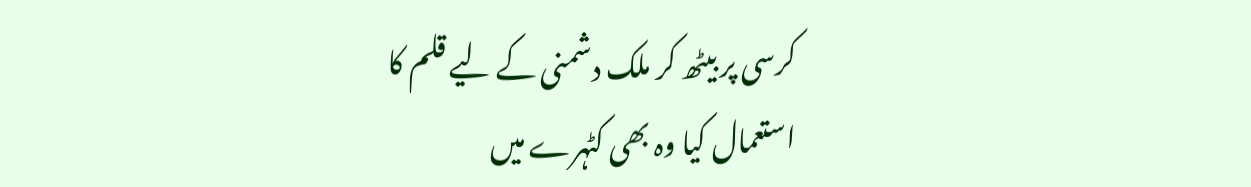کرسی پر بیٹھ کر ملک دشمنی کے لیے قلم کا استعمال کیا وہ بھی کٹہرے میں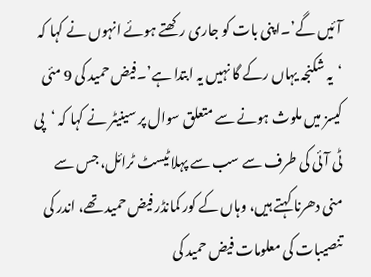آئیں گے’۔اپنی بات کو جاری رکھتے ہوئے انہوں نے کہا کہ ‘یہ شکنجہ یہاں رکے گا نہیں یہ ابتدا ہے’۔فیض حمید کی 9 مئی کیسز میں ملوث ہونے سے متعلق سوال پر سینیٹر نے کہا کہ ‘پی ٹی آئی کی طرف سے سب سے پہلا ٹیسٹ ٹرائل، جس سے منی دھرنا کہتے ہیں، وہاں کے کور کمانڈر فیض حمید تھے، اندر کی تنصیبات کی معلومات فیض حمید کی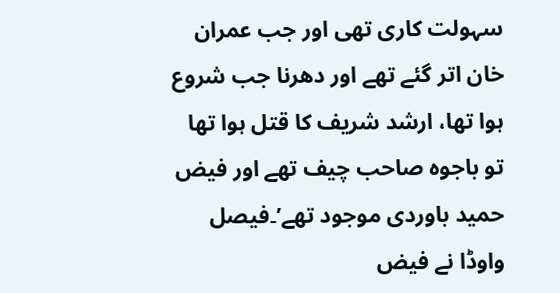سہولت کاری تھی اور جب عمران خان اتر گئے تھے اور دھرنا جب شروع ہوا تھا، ارشد شریف کا قتل ہوا تھا تو باجوہ صاحب چیف تھے اور فیض حمید باوردی موجود تھے’۔فیصل واوڈا نے فیض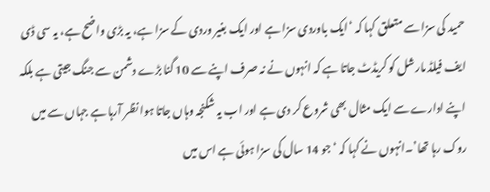حمید کی سزا سے متعلق کہا کہ ‘ایک باوردی سزا ہے اور ایک بغیر وردی کے سزا ہے، یہ بڑی واضح ہے، یہ سی ڈی ایف فیلڈ مارشل کو کریڈٹ جاتا ہے کہ انہوں نے نہ صرف اپنے سے 10 گنا بڑے دشمن سے جنگ جیتی ہے بلکہ اپنے ادارے سے ایک مثال بھی شروع کر دی ہے اور اب یہ شکنجہ وہاں جاتا ہوا نظر آرہا ہے جہاں سے میں روک رہا تھا’۔انہوں نے کہا کہ ‘جو 14 سال کی سزا ہوئی ہے اس میں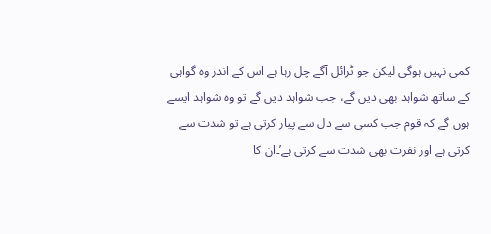کمی نہیں ہوگی لیکن جو ٹرائل آگے چل رہا ہے اس کے اندر وہ گواہی کے ساتھ شواہد بھی دیں گے، جب شواہد دیں گے تو وہ شواہد ایسے ہوں گے کہ قوم جب کسی سے دل سے پیار کرتی ہے تو شدت سے کرتی ہے اور نفرت بھی شدت سے کرتی ہے’۔ان کا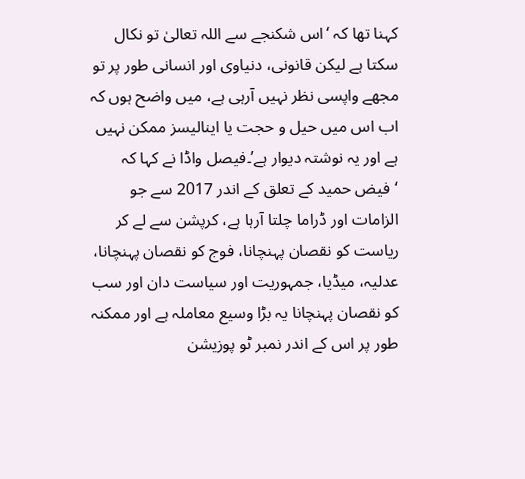کہنا تھا کہ ‘اس شکنجے سے اللہ تعالیٰ تو نکال سکتا ہے لیکن قانونی، دنیاوی اور انسانی طور پر تو مجھے واپسی نظر نہیں آرہی ہے، میں واضح ہوں کہ اب اس میں حیل و حجت یا اینالیسز ممکن نہیں ہے اور یہ نوشتہ دیوار ہے’۔فیصل واڈا نے کہا کہ ‘فیض حمید کے تعلق کے اندر 2017 سے جو الزامات اور ڈراما چلتا آرہا ہے، کرپشن سے لے کر ریاست کو نقصان پہنچانا، فوج کو نقصان پہنچانا، عدلیہ، میڈیا، جمہوریت اور سیاست دان اور سب کو نقصان پہنچانا یہ بڑا وسیع معاملہ ہے اور ممکنہ طور پر اس کے اندر نمبر ٹو پوزیشن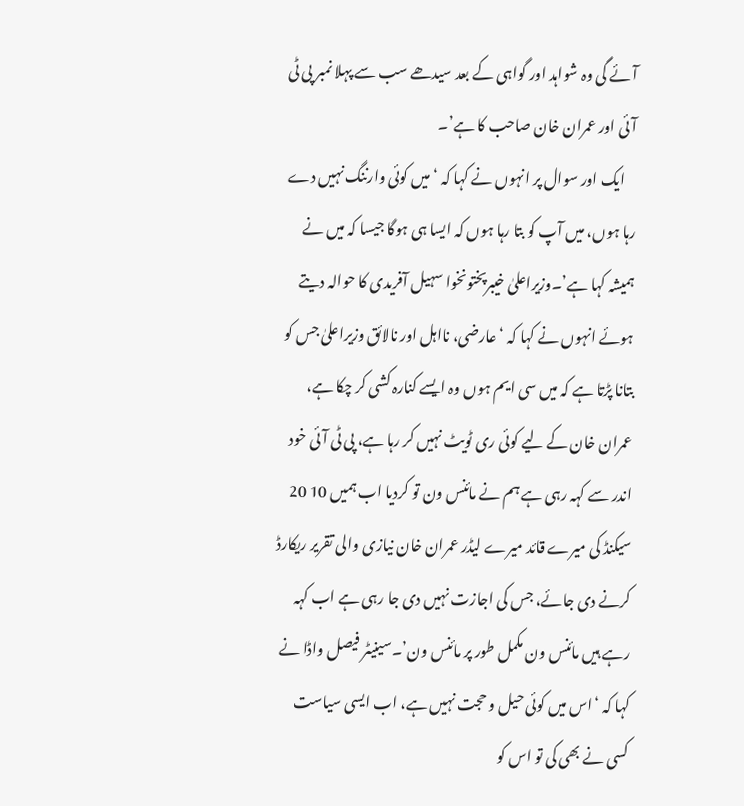آئے گی وہ شواہد اور گواہی کے بعد سیدھے سب سے پہلا نمبر پی ٹی آئی اور عمران خان صاحب کا ہے’۔
    ایک اور سوال پر انہوں نے کہا کہ ‘میں کوئی وارننگ نہیں دے رہا ہوں، میں آپ کو بتا رہا ہوں کہ ایسا ہی ہوگا جیسا کہ میں نے ہمیشہ کہا ہے’۔وزیراعلیٰ خیبرپختونخوا سہیل آفریدی کا حوالہ دیتے ہوئے انہوں نے کہا کہ ‘عارضی، نااہل اور نالائق وزیراعلیٰ جس کو بتانا پڑتا ہے کہ میں سی ایم ہوں وہ ایسے کنارہ کشی کر چکا ہے، عمران خان کے لیے کوئی ری ٹویٹ نہیں کر رہا ہے، پی ٹی آئی خود اندر سے کہہ رہی ہے ہم نے مائنس ون تو کردیا اب ہمیں 10 20 سیکنڈ کی میرے قائد میرے لیڈر عمران خان نیازی والی تقریر ریکارڈ کرنے دی جائے، جس کی اجازت نہیں دی جا رہی ہے اب کہہ رہے ہیں مائنس ون مکمل طور پر مائنس ون’۔سینیٹر فیصل واڈا نے کہا کہ ‘اس میں کوئی حیل و حجت نہیں ہے، اب ایسی سیاست کسی نے بھی کی تو اس کو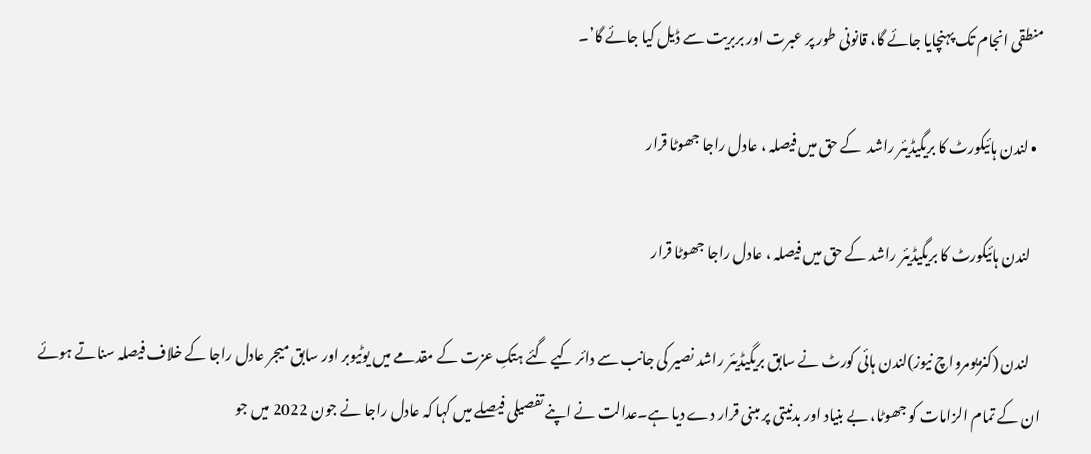منطقی انجام تک پہنچایا جائے گا، قانونی طور پر عبرت اور بربریت سے ڈیل کیا جائے گا’۔

  • لندن ہائیکورٹ کا بریگیڈیئر راشد  کے حق میں فیصلہ ، عادل راجا جھوٹا قرار

    لندن ہائیکورٹ کا بریگیڈیئر راشد کے حق میں فیصلہ ، عادل راجا جھوٹا قرار

    لندن (کنزیومرواچ نیوز)لندن ہائی کورٹ نے سابق بریگیڈیئر راشد نصیر کی جانب سے دائر کیے گئے ہتکِ عزت کے مقدمے میں یوٹیوبر اور سابق میجر عادل راجا کے خلاف فیصلہ سناتے ہوئے ان کے تمام الزامات کو جھوٹا، بے بنیاد اور بدنیتی پر مبنی قرار دے دیا ہے۔عدالت نے اپنے تفصیلی فیصلے میں کہا کہ عادل راجا نے جون 2022 میں جو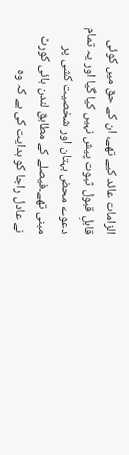الزامات عائد کیے تھے، ان کے حق میں کوئی قابلِ قبول ثبوت پیش نہیں کیا گیا اور یہ تمام دعوے محض بہتان اور شخصیت کشی پر مبنی تھے۔فیصلے کے مطابق لندن ہائی کورٹ نے عادل راجا کو ہدایت کی ہے کہ وہ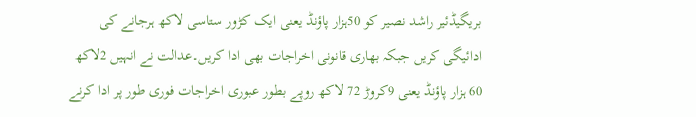بریگیڈئیر راشد نصیر کو 50ہزار پاؤنڈ یعنی ایک کڑور ستاسی لاکھ ہرجانے کی ادائیگی کریں جبکہ بھاری قانونی اخراجات بھی ادا کریں۔عدالت نے انہیں 2لاکھ 60 ہزار پاؤنڈ یعنی 9کروڑ 72 لاکھ روپے بطور عبوری اخراجات فوری طور پر ادا کرنے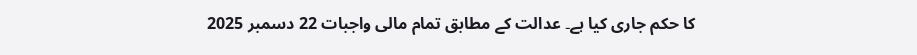کا حکم جاری کیا ہے۔ عدالت کے مطابق تمام مالی واجبات 22 دسمبر 2025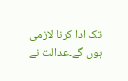تک ادا کرنا لازمی ہوں گے۔عدالت نے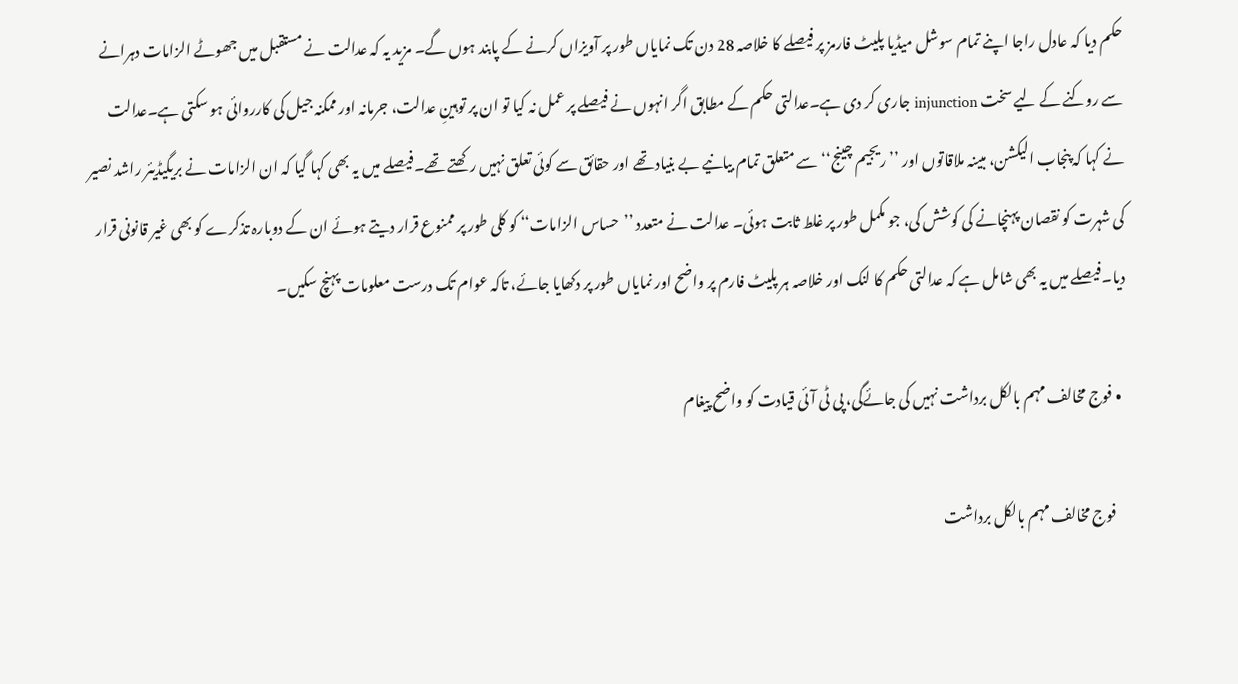حکم دیا کہ عادل راجا اپنے تمام سوشل میڈیا پلیٹ فارمز پر فیصلے کا خلاصہ 28 دن تک نمایاں طور پر آویزاں کرنے کے پابند ہوں گے۔ مزید یہ کہ عدالت نے مستقبل میں جھوٹے الزامات دہرانے سے روکنے کے لیے سخت injunction جاری کر دی ہے۔عدالتی حکم کے مطابق اگر انہوں نے فیصلے پر عمل نہ کیا تو ان پر توہینِ عدالت، جرمانہ اور ممکنہ جیل کی کارروائی ہو سکتی ہے۔عدالت نے کہا کہ پنجاب الیکشن، مبینہ ملاقاتوں اور ’’ریجیم چینج‘‘ سے متعلق تمام بیانیے بے بنیاد تھے اور حقائق سے کوئی تعلق نہیں رکھتے تھے۔فیصلے میں یہ بھی کہا گیا کہ ان الزامات نے بریگیڈیئر راشد نصیر کی شہرت کو نقصان پہنچانے کی کوشش کی، جو مکمل طور پر غلط ثابت ہوئی۔ عدالت نے متعدد ’’حساس الزامات‘‘ کو کلی طور پر ممنوع قرار دیتے ہوئے ان کے دوبارہ تذکرے کو بھی غیر قانونی قرار دیا۔فیصلے میں یہ بھی شامل ہے کہ عدالتی حکم کا لنک اور خلاصہ ہر پلیٹ فارم پر واضح اور نمایاں طور پر دکھایا جائے، تاکہ عوام تک درست معلومات پہنچ سکیں۔

  • فوج مخالف مہم بالکل برداشت نہیں کی جائےگی، پی ٹی آئی قیادت کو واضح پیغام

    فوج مخالف مہم بالکل برداشت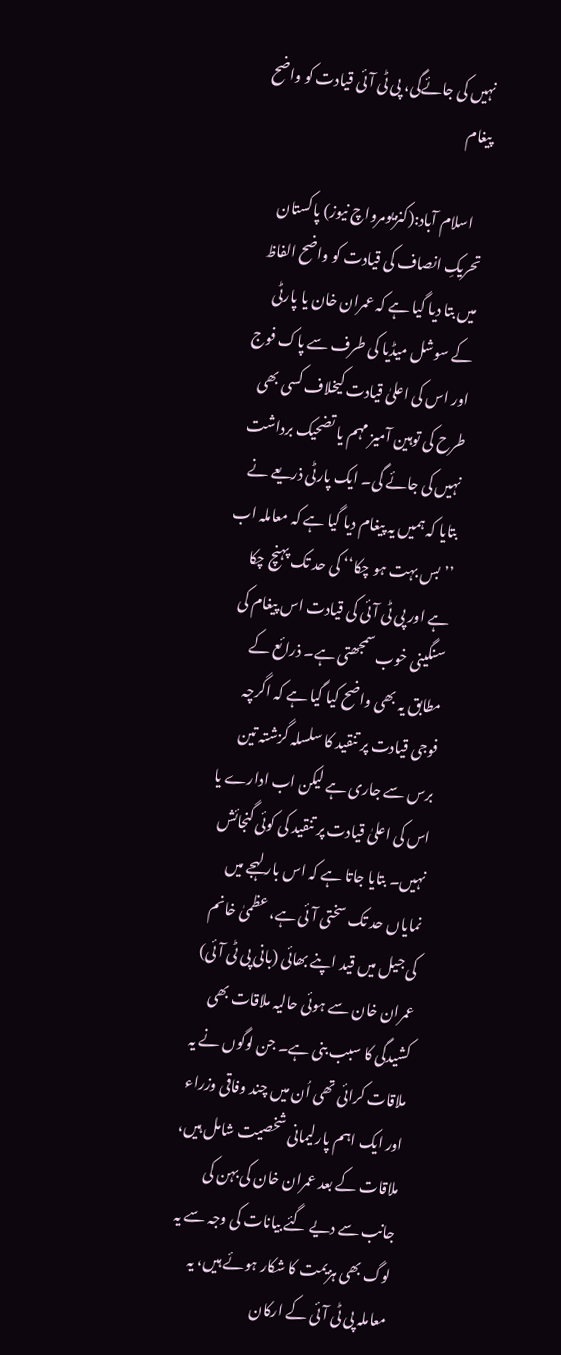نہیں کی جائےگی، پی ٹی آئی قیادت کو واضح پیغام

    اسلام آباد:(کنزیومرواچ نیوز) پاکستان تحریکِ انصاف کی قیادت کو واضح الفاظ میں بتا دیا گیا ہے کہ عمران خان یا پارٹی کے سوشل میڈیا کی طرف سے پاک فوج اور اس کی اعلیٰ قیادت کیخلاف کسی بھی طرح کی توہین آمیز مہم یا تضحیک برداشت نہیں کی جائے گی۔ ایک پارٹی ذریعے نے بتایا کہ ہمیں یہ پیغام دیا گیا ہے کہ معاملہ اب ’’بس بہت ہو چکا‘‘ کی حد تک پہنچ چکا ہے اور پی ٹی آئی کی قیادت اس پیغام کی سنگینی خوب سمجھتی ہے۔ ذرائع کے مطابق یہ بھی واضح کیا گیا ہے کہ اگرچہ فوجی قیادت پر تنقید کا سلسلہ گزشتہ تین برس سے جاری ہے لیکن اب ادارے یا اس کی اعلیٰ قیادت پر تنقید کی کوئی گنجائش نہیں۔ بتایا جاتا ہے کہ اس بار لہجے میں نمایاں حد تک سختی آئی ہے، عظمیٰ خانم کی جیل میں قید اپنے بھائی (بانی پی ٹی آئی) عمران خان سے ہوئی حالیہ ملاقات بھی کشیدگی کا سبب بنی ہے۔ جن لوگوں نے یہ ملاقات کرائی تھی اُن میں چند وفاقی وزراء اور ایک اہم پارلیمانی شخصیت شامل ہیں، ملاقات کے بعد عمران خان کی بہن کی جانب سے دیے گئے بیانات کی وجہ سے یہ لوگ بھی ہزیمت کا شکار ہوئے ہیں، یہ معاملہ پی ٹی آئی کے ارکان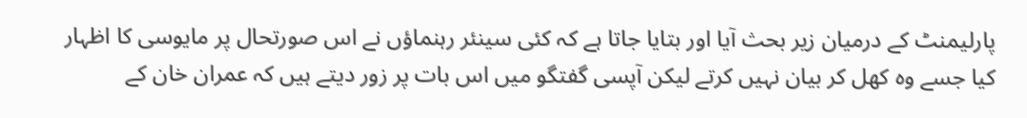پارلیمنٹ کے درمیان زیر بحث آیا اور بتایا جاتا ہے کہ کئی سینئر رہنماؤں نے اس صورتحال پر مایوسی کا اظہار کیا جسے وہ کھل کر بیان نہیں کرتے لیکن آپسی گفتگو میں اس بات پر زور دیتے ہیں کہ عمران خان کے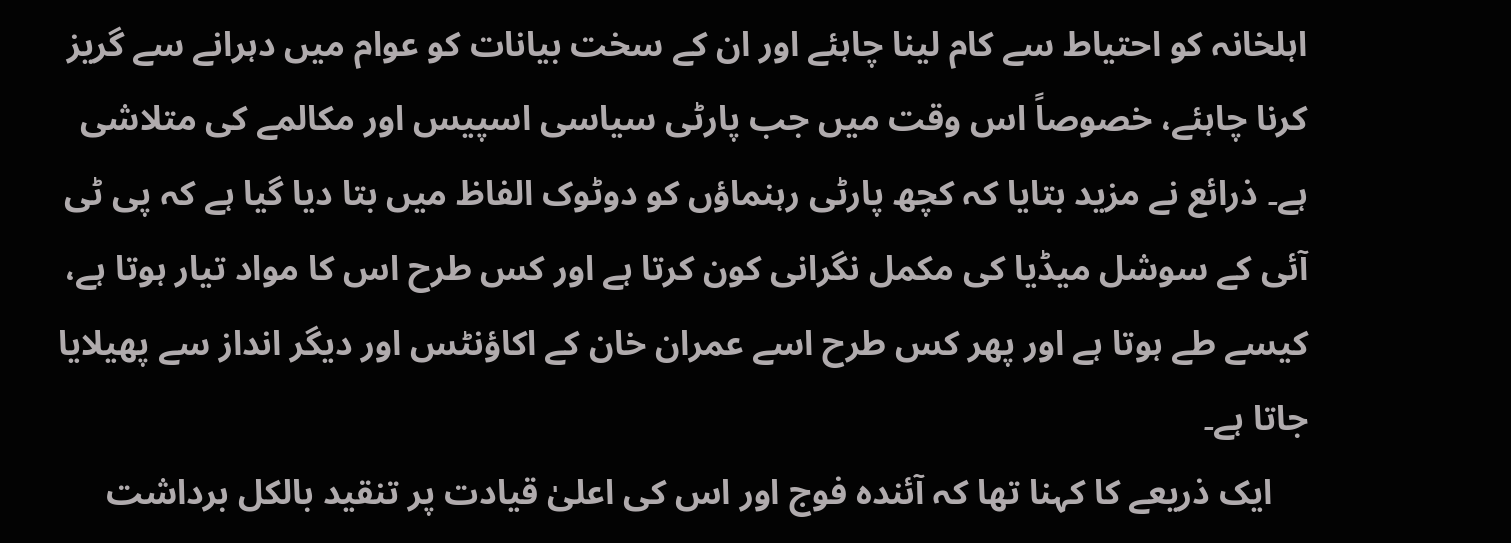اہلخانہ کو احتیاط سے کام لینا چاہئے اور ان کے سخت بیانات کو عوام میں دہرانے سے گریز کرنا چاہئے، خصوصاً اس وقت میں جب پارٹی سیاسی اسپیس اور مکالمے کی متلاشی ہے۔ ذرائع نے مزید بتایا کہ کچھ پارٹی رہنماؤں کو دوٹوک الفاظ میں بتا دیا گیا ہے کہ پی ٹی آئی کے سوشل میڈیا کی مکمل نگرانی کون کرتا ہے اور کس طرح اس کا مواد تیار ہوتا ہے، کیسے طے ہوتا ہے اور پھر کس طرح اسے عمران خان کے اکاؤنٹس اور دیگر انداز سے پھیلایا جاتا ہے۔
    ایک ذریعے کا کہنا تھا کہ آئندہ فوج اور اس کی اعلیٰ قیادت پر تنقید بالکل برداشت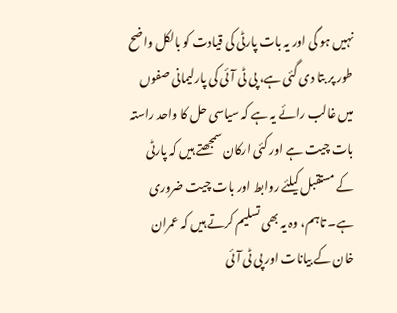نہیں ہو گی اور یہ بات پارٹی کی قیادت کو بالکل واضح طور پر بتا دی گئی ہے، پی ٹی آئی کی پارلیمانی صفوں میں غالب رائے یہ ہے کہ سیاسی حل کا واحد راستہ بات چیت ہے اور کئی ارکان سمجھتے ہیں کہ پارٹی کے مستقبل کیلئے روابط اور بات چیت ضروری ہے۔ تاہم، وہ یہ بھی تسلیم کرتے ہیں کہ عمران خان کے بیانات اور پی ٹی آئی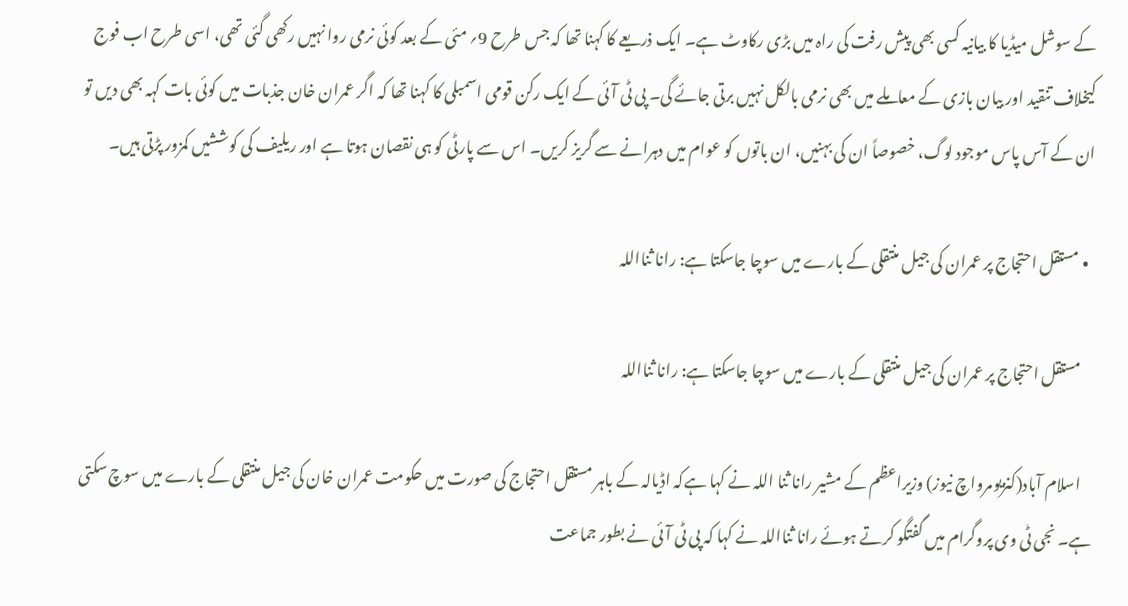کے سوشل میڈیا کا بیانیہ کسی بھی پیش رفت کی راہ میں بڑی رکاوٹ ہے۔ ایک ذریعے کا کہنا تھا کہ جس طرح 9؍ مئی کے بعد کوئی نرمی روا نہیں رکھی گئی تھی، اسی طرح اب فوج کیخلاف تنقید اور بیان بازی کے معاملے میں بھی نرمی بالکل نہیں برتی جائے گی۔ پی ٹی آئی کے ایک رکن قومی اسمبلی کا کہنا تھا کہ اگر عمران خان جذبات میں کوئی بات کہہ بھی دیں تو ان کے آس پاس موجود لوگ، خصوصاً ان کی بہنیں، ان باتوں کو عوام میں دہرانے سے گریز کریں۔ اس سے پارٹی کو ہی نقصان ہوتا ہے اور ریلیف کی کوششیں کمزور پڑتی ہیں۔

  • مستقل احتجاج پر عمران کی جیل منتقلی کے بارے میں سوچا جاسکتا ہے: رانا ثنااللہ

    مستقل احتجاج پر عمران کی جیل منتقلی کے بارے میں سوچا جاسکتا ہے: رانا ثنااللہ

    اسلام آباد(کنزیومرواچ نیوز) وزیراعظم کے مشیر رانا ثنا اللہ نے کہا ہےکہ اڈیالہ کے باہر مستقل احتجاج کی صورت میں حکومت عمران خان کی جیل منتقلی کے بارے میں سوچ سکتی ہے۔ نجی ٹی وی پروگرام میں گفتگو کرتے ہوئے رانا ثنااللہ نے کہا کہ پی ٹی آئی نے بطور جماعت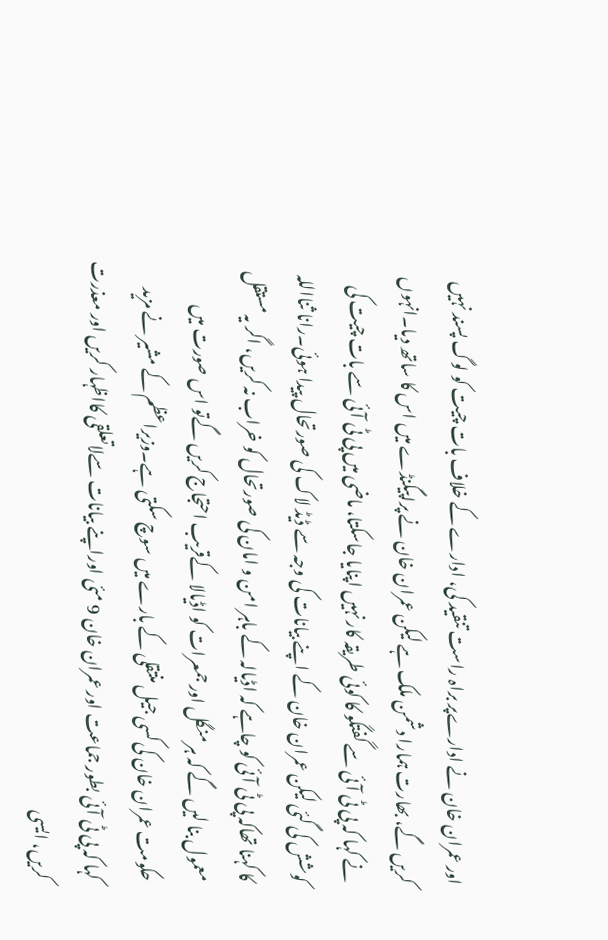اور عمران خان نے ادارےپر براہ راست تنقید کی، ادارے کے خلاف بات چیت کو لوگ پسند نہیں کریں گے، بھارت ہمارا دشمن ملک ہے لیکن عمران خان نے پراپیگنڈے میں اس کا ساتھ دیا۔انہوں نے کہا کہ پی ٹی آئی سے گفتگو کا کوئی طریقہ کار نہیں اپنایا جاسکتا، ماضی میں پی ٹی آئی سے بات چیت کی کوشش کی گئی لیکن عمران خان کے اپنے بیانات کی وجہ سے ڈیڈ لاک کی صورتحال پیدا ہوئی۔رانا ثنااللہ کا کہنا تھاکہ پی ٹی آئی کو چاہے کہ اڈیالہ کے باہر امن و امان کی صورتحال کو خراب نہ کریں، اگر یہ مستقل معمول بنا لیں گے کہ ہر منگل اور جمعرات کو اڈیالا کےقریب احتجاج کریں گےتو اس صورت میں حکومت عمران خان کی کسی جیل منتقلی کے بارے میں سوچ سکتی ہے۔وزیراعظم کے مشیر نے مزید کہا کہ پی ٹی آئی بطور جماعت اور عمران خان 9 مئی اوراپنے بیانات سےلاتعلقی کااظہار کریں اور معذرت کریں، ایسی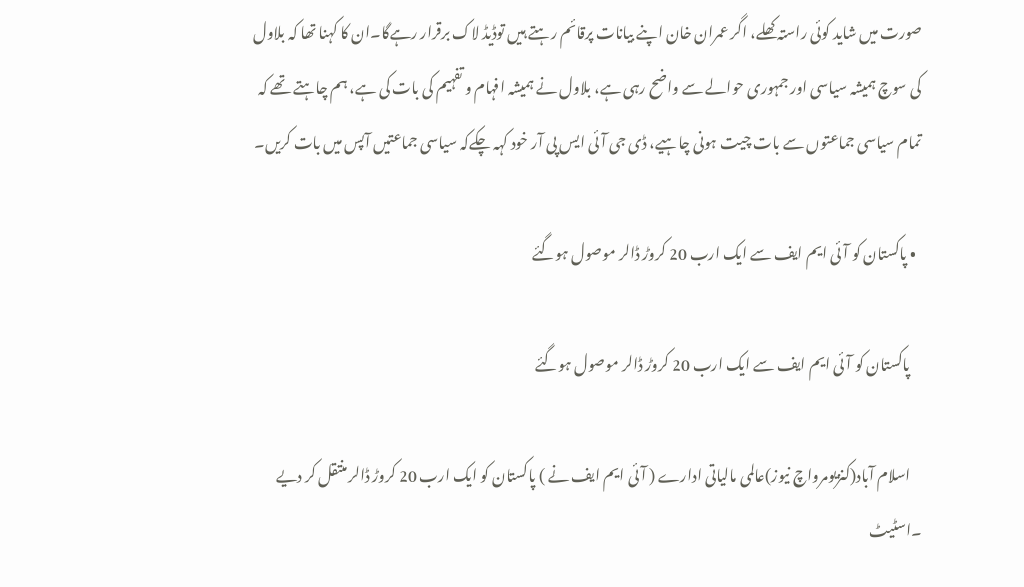صورت میں شاید کوئی راستہ کھلے، اگر عمران خان اپنے بیانات پرقائم رہتے ہیں توڈیڈ لاک برقرار رہےگا۔ان کا کہنا تھا کہ بلاول کی سوچ ہمیشہ سیاسی اور جمہوری حوالے سے واضح رہی ہے، بلاول نے ہمیشہ افہام و تفہیم کی بات کی ہے، ہم چاہتے تھے کہ تمام سیاسی جماعتوں سے بات چیت ہونی چاہیے، ڈی جی آئی ایس پی آر خود کہہ چکےکہ سیاسی جماعتیں آپس میں بات کریں۔

  • پاکستان کو آئی ایم ایف سے ایک ارب 20 کروڑ ڈالر موصول ہوگئے

    پاکستان کو آئی ایم ایف سے ایک ارب 20 کروڑ ڈالر موصول ہوگئے

    اسلام آباد(کنزیومرواچ نیوز)عالمی مالیاتی ادارے ( آئی ایم ایف نے ) پاکستان کو ایک ارب 20 کروڑ ڈالر منتقل کر دیے ۔اسٹیٹ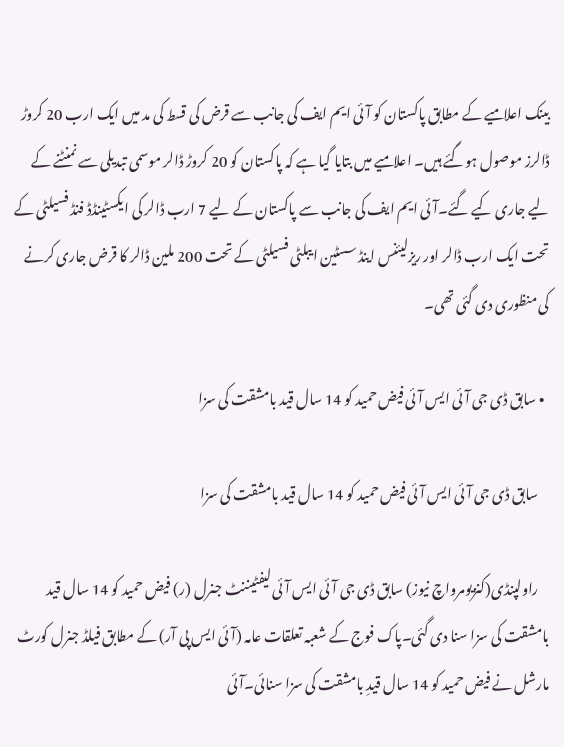بینک اعلامیے کے مطابق پاکستان کو آئی ایم ایف کی جانب سے قرض کی قسط کی مد میں ایک ارب 20 کروڑ ڈالرز موصول ہوگئے ہیں۔ اعلامیے میں بتایا گیا ہے کہ پاکستان کو 20 کروڑ ڈالر موسمی تبدیلی سے نمنٹنے کے لیے جاری کیے گئے۔آئی ایم ایف کی جانب سے پاکستان کے لیے 7 ارب ڈالر کی ایکسٹینڈڈ فنڈ فسیلٹی کے تحت ایک ارب ڈالر اور ریزلیئنس اینڈ سسٹین ایبلٹی فسیلٹی کے تحت 200 ملین ڈالر کا قرض جاری کرنے کی منظوری دی گئی تھی۔

  • سابق ڈی جی آئی ایس آئی فیض حمید کو 14 سال قید بامشقت کی سزا

    سابق ڈی جی آئی ایس آئی فیض حمید کو 14 سال قید بامشقت کی سزا

    راولپنڈی(کنزیومرواچ نیوز) سابق ڈی جی آئی ایس آئی لیفٹیننٹ جنرل (ر) فیض حمید کو 14 سال قید بامشقت کی سزا سنا دی گئی۔پاک فوج کے شعبہ تعلقات عامہ (آئی ایس پی آر) کے مطابق فیلڈ جنرل کورٹ مارشل نے فیض حمید کو 14 سال قیدِ بامشقت کی سزا سنائی۔آئی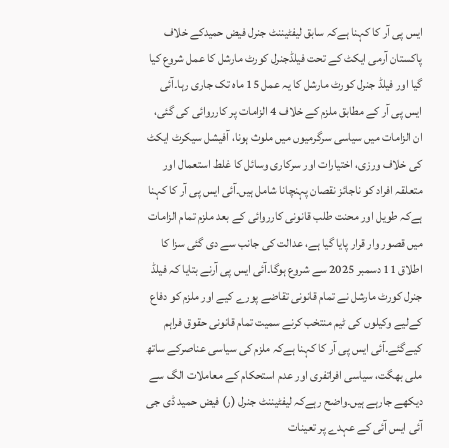ایس پی آر کا کہنا ہےکہ سابق لیفٹیننٹ جنرل فیض حمیدکے خلاف پاکستان آرمی ایکٹ کے تحت فیلڈجنرل کورٹ مارشل کا عمل شروع کیا گیا اور فیلڈ جنرل کورٹ مارشل کا یہ عمل 15 ماہ تک جاری رہا۔آئی ایس پی آر کے مطابق ملزم کے خلاف 4 الزامات پر کارروائی کی گئی، ان الزامات میں سیاسی سرگرمیوں میں ملوث ہونا، آفیشل سیکرٹ ایکٹ کی خلاف ورزی، اختیارات اور سرکاری وسائل کا غلط استعمال اور متعلقہ افراد کو ناجائز نقصان پہنچانا شامل ہیں۔آئی ایس پی آر کا کہنا ہےکہ طویل اور محنت طلب قانونی کارروائی کے بعد ملزم تمام الزامات میں قصور وار قرار پایا گیا ہے، عدالت کی جانب سے دی گئی سزا کا اطلاق 11 دسمبر 2025 سے شروع ہوگا۔آئی ایس پی آرنے بتایا کہ فیلڈ جنرل کورٹ مارشل نے تمام قانونی تقاضے پورے کیے اور ملزم کو دفاع کےلیے وکیلوں کی ٹیم منتخب کرنے سمیت تمام قانونی حقوق فراہم کیےگئے۔آئی ایس پی آر کا کہنا ہےکہ ملزم کی سیاسی عناصرکے ساتھ ملی بھگت، سیاسی افراتفری اور عدم استحکام کے معاملات الگ سے دیکھے جارہے ہیں۔واضح رہےکہ لیفٹیننٹ جنرل (ر) فیض حمید ڈی جی آئی ایس آئی کے عہدے پر تعینات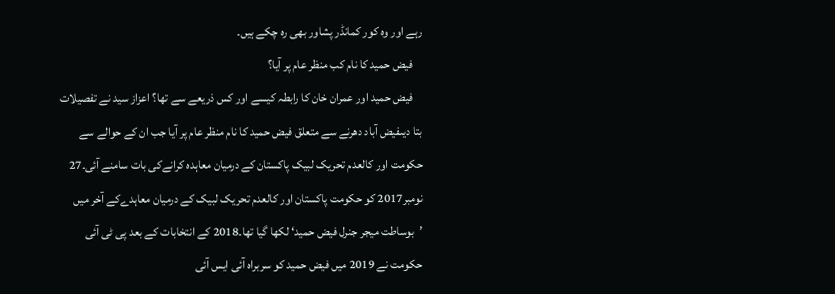رہے اور وہ کور کمانڈر پشاور بھی رہ چکے ہیں۔
    فیض حمید کا نام کب منظر عام پر آیا؟
    فیض حمید اور عمران خان کا رابطہ کیسے اور کس ذریعے سے تھا؟ اعزاز سید نے تفصیلات بتا دیںفیض آباد دھرنے سے متعلق فیض حمید کا نام منظر عام پر آیا جب ان کے حوالے سے حکومت اور کالعدم تحریک لبیک پاکستان کے درمیان معاہدہ کرانےکی بات سامنے آئی۔27 نومبر2017 کو حکومت پاکستان اور کالعدم تحریک لبیک کے درمیان معاہدےکے آخر میں ’بوساطت میجر جنرل فیض حمید‘ لکھا گیا تھا۔2018 کے انتخابات کے بعد پی ٹی آئی حکومت نے 2019 میں فیض حمید کو سربراہ آئی ایس آئی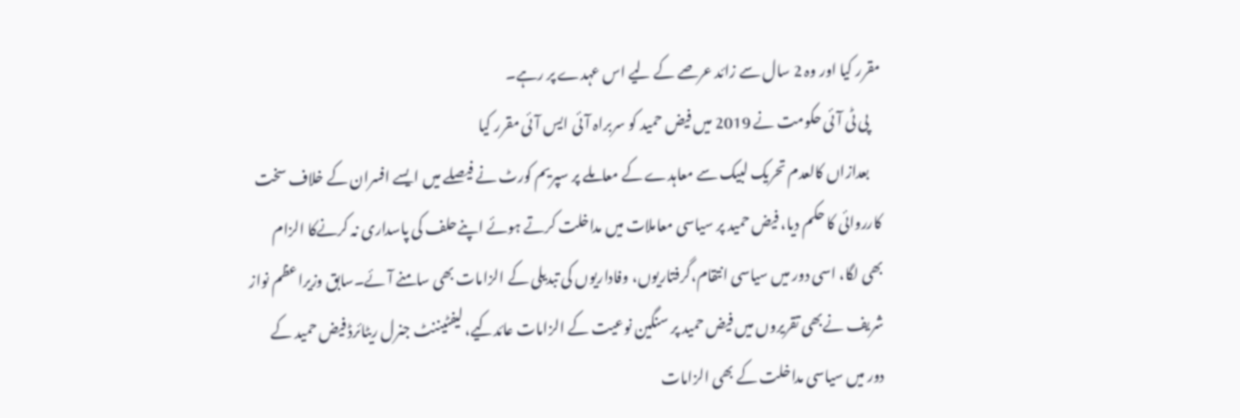مقرر کیا اور وہ 2 سال سے زائد عرصے کے لیے اس عہدے پر رہے۔
    پی ٹی آئی حکومت نے 2019 میں فیض حمید کو سربراہ آئی ایس آئی مقرر کیا
    بعدازاں کالعدم تحریک لبیک سے معاہدے کے معاملے پر سپریم کورٹ نے فیصلے میں ایسے افسران کے خلاف سخت کارروائی کا حکم دیا، فیض حمید پر سیاسی معاملات میں مداخلت کرتے ہوئے اپنےحلف کی پاسداری نہ کرنےکا الزام بھی لگا، اسی دور میں سیاسی انتقام،گرفتاریوں، وفاداریوں کی تبدیلی کے الزامات بھی سامنے آئے۔سابق وزیراعظم نواز شریف نےبھی تقریروں میں فیض حمید پر سنگین نوعیت کے الزامات عائدکیے، لیفٹیننٹ جنرل ریٹائرڈ فیض حمید کے دور میں سیاسی مداخلت کے بھی الزامات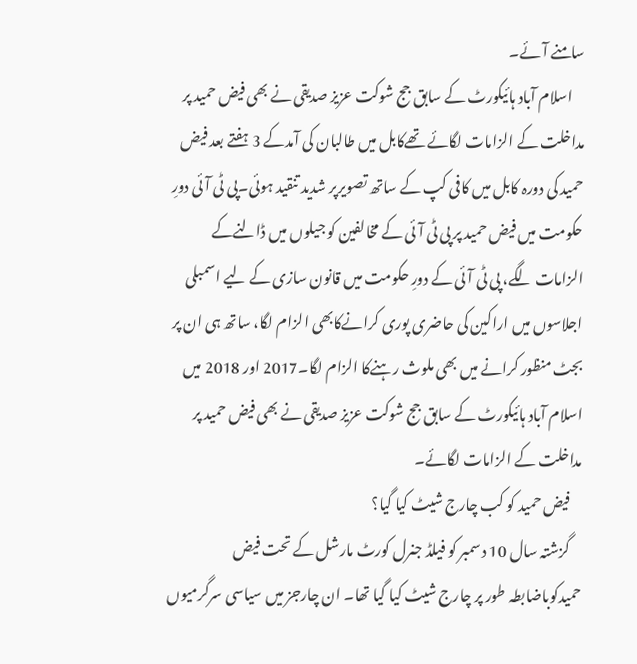سامنے آئے۔
    اسلام آباد ہائیکورٹ کے سابق جج شوکت عزیز صدیقی نے بھی فیض حمید پر مداخلت کے الزامات لگائے تھےکابل میں طالبان کی آمدکے 3 ہفتے بعد فیض حمید کی دورہ کابل میں کافی کپ کے ساتھ تصویرپر شدید تنقید ہوئی۔پی ٹی آئی دورِ حکومت میں فیض حمید پر پی ٹی آئی کے مخالفین کو جیلوں میں ڈالنےکے الزامات لگے، پی ٹی آئی کے دورِ حکومت میں قانون سازی کے لیے اسمبلی اجلاسوں میں اراکین کی حاضری پوری کرانےکابھی الزام لگا، ساتھ ہی ان پر بجٹ منظور کرانے میں بھی ملوث رہنےکا الزام لگا۔2017 اور 2018 میں اسلام آباد ہائیکورٹ کے سابق جج شوکت عزیز صدیقی نے بھی فیض حمید پر مداخلت کے الزامات لگائے۔
    فیض حمید کو کب چارج شیٹ کیا گیا؟
    گزشتہ سال 10 دسمبر کو فیلڈ جنرل کورٹ مارشل کے تحت فیض حمیدکوباضابطہ طور پر چارج شیٹ کیا گیا تھا۔ ان چارجز میں سیاسی سرگرمیوں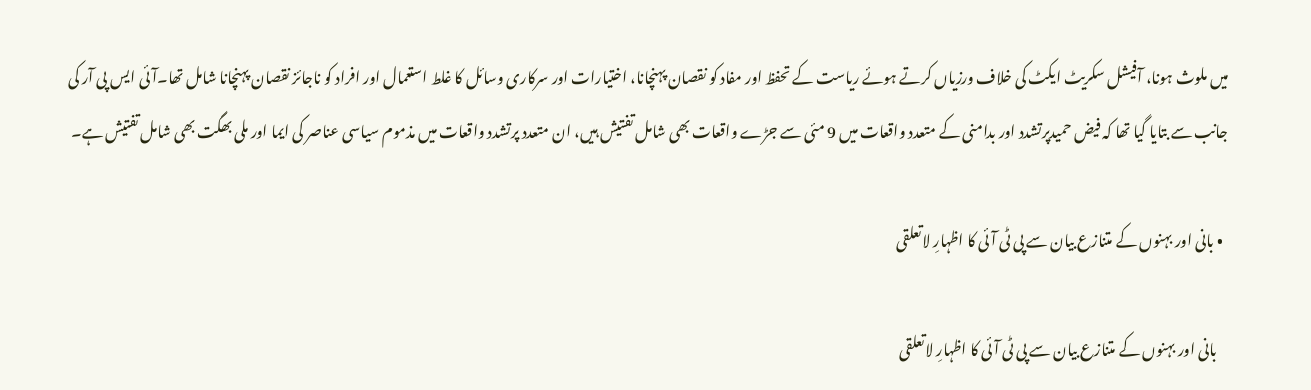میں ملوث ہونا، آفیشل سکریٹ ایکٹ کی خلاف ورزیاں کرتے ہوئے ریاست کے تحفظ اور مفاد کو نقصان پہنچانا، اختیارات اور سرکاری وسائل کا غلط استعمال اور افراد کو ناجائز نقصان پہنچانا شامل تھا۔آئی ایس پی آر کی جانب سے بتایا گیا تھا کہ فیض حمیدپرتشدد اور بدامنی کے متعدد واقعات میں 9 مئی سے جڑے واقعات بھی شامل تفتیش ہیں، ان متعدد پرتشدد واقعات میں مذموم سیاسی عناصر کی ایما اور ملی بھگت بھی شامل تفتیش ہے۔

  • بانی اور بہنوں کے متنازع بیان سے پی ٹی آئی کا اظہارِ لاتعلقی

    بانی اور بہنوں کے متنازع بیان سے پی ٹی آئی کا اظہارِ لاتعلقی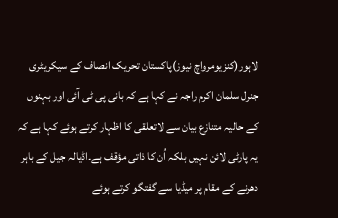لاہور(کنزیومرواچ نیوز)پاکستان تحریک انصاف کے سیکریٹری جنرل سلمان اکرم راجہ نے کہا ہے کہ بانی پی ٹی آئی اور بہنوں کے حالیہ متنازع بیان سے لاتعلقی کا اظہار کرتے ہوئے کہا ہے کہ یہ پارٹی لائن نہیں بلکہ اُن کا ذاتی مؤقف ہے۔اڈیالہ جیل کے باہر دھرنے کے مقام پر میڈیا سے گفتگو کرتے ہوئے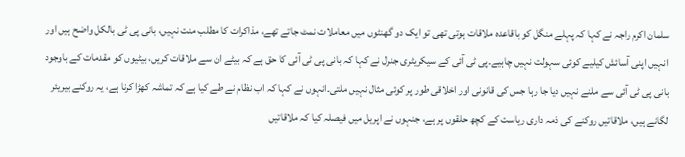سلمان اکرم راجہ نے کہا کہ پہلے منگل کو باقاعدہ ملاقات ہوتی تھی تو ایک دو گھنٹوں میں معاملات نمٹ جاتے تھے، مذاکرات کا مطلب منت نہیں، بانی پی ٹی بالکل واضح ہیں اور انہیں اپنی آسائش کیلیے کوئی سہولت نہیں چاہیے۔پی ٹی آئی کے سیکریٹری جنرل نے کہا کہ بانی پی ٹی آئی کا حق ہے کہ بیٹے ان سے ملاقات کریں، بیٹیوں کو مقدمات کے باوجود بانی پی ٹی آئی سے ملنے نہیں دیا جا رہا جس کی قانونی اور اخلاقی طور پر کوئی مثال نہیں ملتی۔انہوں نے کہا کہ اب نظام نے طے کیا ہے کہ تماشہ کھڑا کرنا ہے، یہ روکنے بیریئر لگانے ہیں، ملاقاتیں روکنے کی ذمہ داری ریاست کے کچھ حلقوں پر ہے، جنہوں نے اپریل میں فیصلہ کیا کہ ملاقاتیں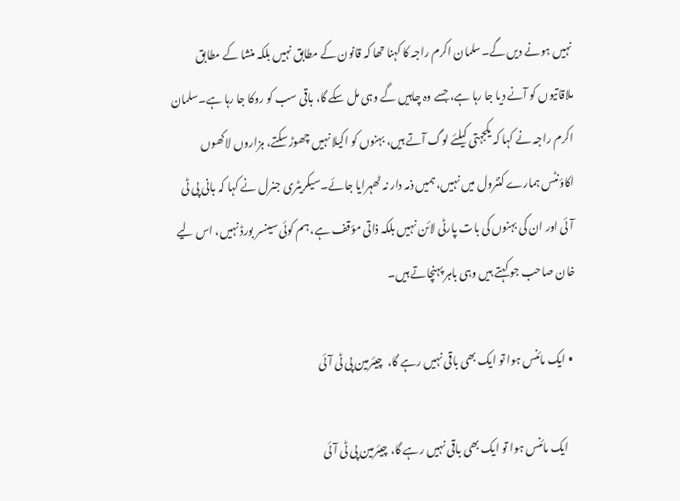نہیں ہونے دیں گے۔سلمان اکرم راجہ کا کہنا تھا کہ قانون کے مطابق نہیں بلکہ منشا کے مطابق ملاقاتیوں کو آنے دیا جا رہا ہے، جسے وہ چاہیں گے وہی مل سکے گا، باقی سب کو روکا جا رہا ہے۔سلمان اکرم راجہ نے کہا کہ یکجہتی کیلئے لوگ آتے ہیں، بہنوں کو اکیلا نہیں چھوڑ سکتے، ہزاروں لاکھوں اکاؤنٹس ہمارے کنٹرول میں نہیں، ہمیں ذمہ دار نہ ٹھہرایا جائے۔سیکریٹری جنرل نے کہا کہ بانی پی ٹی آئی اور ان کی بہنوں کی بات پارٹی لائن نہیں بلکہ ذاتی مؤقف ہے، ہم کوئی سینسر بورڈ نہیں، اس لیے خان صاحب جو کہتے ہیں وہی باہر پہنچاتے ہیں۔

  • ایک مائنس ہوا تو ایک بھی باقی نہیں رہے گا،  چیئرمین پی ٹی آئی

    ایک مائنس ہوا تو ایک بھی باقی نہیں رہے گا، چیئرمین پی ٹی آئی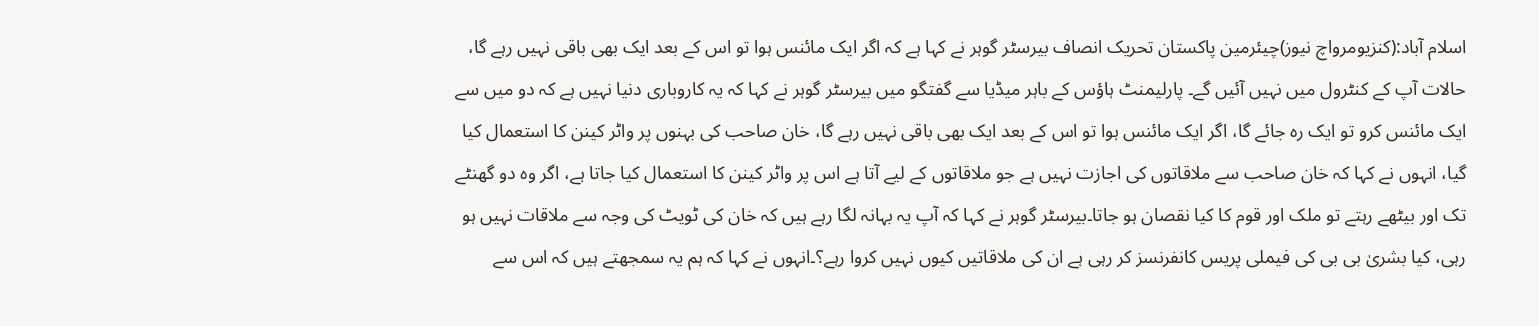اسلام آباد:(کنزیومرواچ نیوز)چیئرمین پاکستان تحریک انصاف بیرسٹر گوہر نے کہا ہے کہ اگر ایک مائنس ہوا تو اس کے بعد ایک بھی باقی نہیں رہے گا، حالات آپ کے کنٹرول میں نہیں آئیں گے۔ پارلیمنٹ ہاؤس کے باہر میڈیا سے گفتگو میں بیرسٹر گوہر نے کہا کہ یہ کاروباری دنیا نہیں ہے کہ دو میں سے ایک مائنس کرو تو ایک رہ جائے گا، اگر ایک مائنس ہوا تو اس کے بعد ایک بھی باقی نہیں رہے گا، خان صاحب کی بہنوں پر واٹر کینن کا استعمال کیا گیا، انہوں نے کہا کہ خان صاحب سے ملاقاتوں کی اجازت نہیں ہے جو ملاقاتوں کے لیے آتا ہے اس پر واٹر کینن کا استعمال کیا جاتا ہے، اگر وہ دو گھنٹے تک اور بیٹھے رہتے تو ملک اور قوم کا کیا نقصان ہو جاتا۔بیرسٹر گوہر نے کہا کہ آپ یہ بہانہ لگا رہے ہیں کہ خان کی ٹویٹ کی وجہ سے ملاقات نہیں ہو رہی، کیا بشریٰ بی بی کی فیملی پریس کانفرنسز کر رہی ہے ان کی ملاقاتیں کیوں نہیں کروا رہے؟۔انہوں نے کہا کہ ہم یہ سمجھتے ہیں کہ اس سے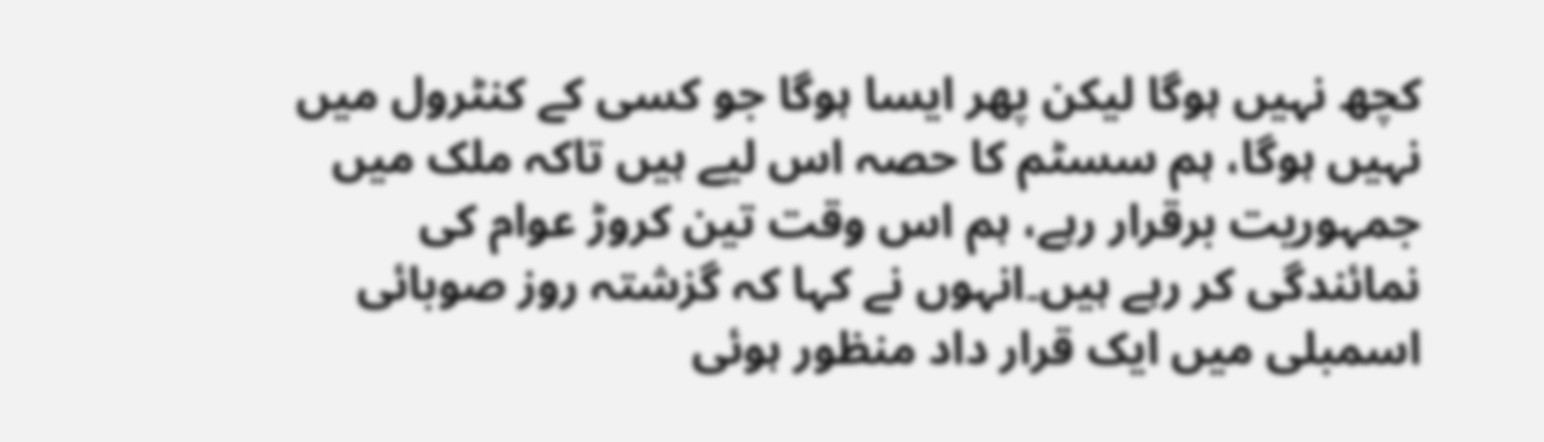کچھ نہیں ہوگا لیکن پھر ایسا ہوگا جو کسی کے کنٹرول میں نہیں ہوگا، ہم سسٹم کا حصہ اس لیے ہیں تاکہ ملک میں جمہوریت برقرار رہے، ہم اس وقت تین کروڑ عوام کی نمائندگی کر رہے ہیں۔انہوں نے کہا کہ گزشتہ روز صوبائی اسمبلی میں ایک قرار داد منظور ہوئی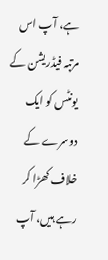ہے، آپ اس مرتبہ فیڈریشن کے یونٹس کو ایک دوسرے کے خلاف کھڑا کر رہے ہیں، آپ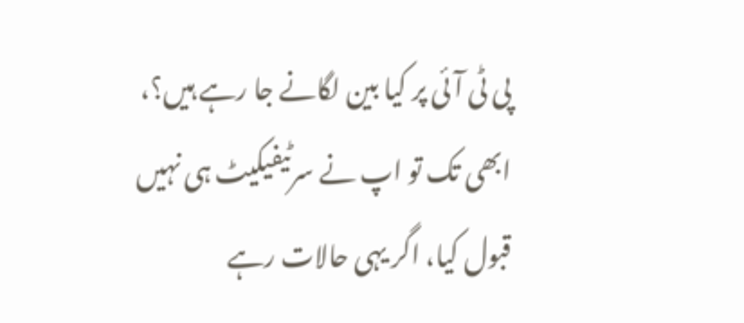پی ٹی آئی پر کیا بین لگانے جا رہے ہیں؟، ابھی تک تو اپ نے سرٹیفیکیٹ ہی نہیں قبول کیا، اگر یہی حالات رہے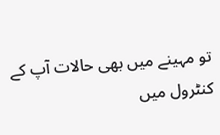تو مہینے میں بھی حالات آپ کے کنٹرول میں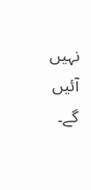نہیں آئیں گے۔